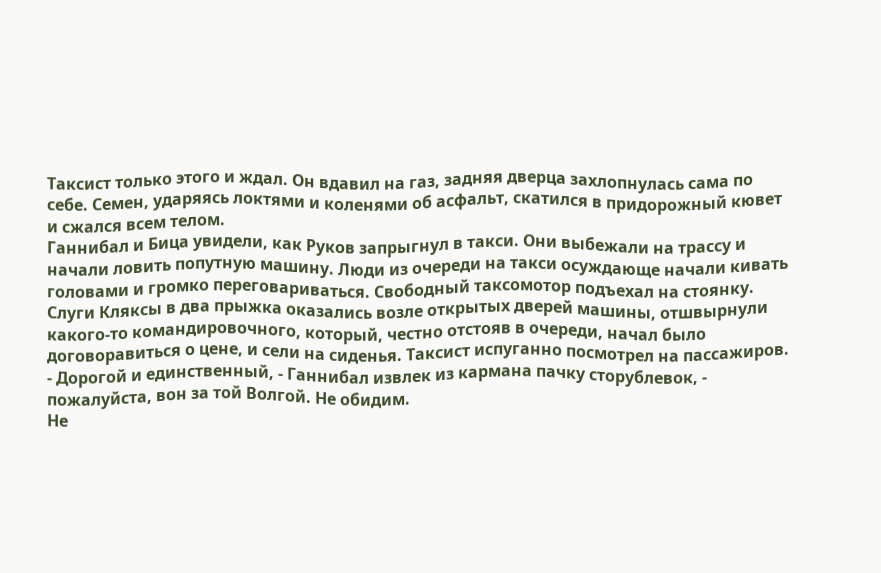Таксист только этого и ждал. Он вдавил на газ, задняя дверца захлопнулась сама по себе. Семен, ударяясь локтями и коленями об асфальт, скатился в придорожный кювет и сжался всем телом.
Ганнибал и Бица увидели, как Руков запрыгнул в такси. Они выбежали на трассу и начали ловить попутную машину. Люди из очереди на такси осуждающе начали кивать головами и громко переговариваться. Свободный таксомотор подъехал на стоянку. Слуги Кляксы в два прыжка оказались возле открытых дверей машины, отшвырнули какого-то командировочного, который, честно отстояв в очереди, начал было договоравиться о цене, и сели на сиденья. Таксист испуганно посмотрел на пассажиров.
- Дорогой и единственный, - Ганнибал извлек из кармана пачку сторублевок, - пожалуйста, вон за той Волгой. Не обидим.
Не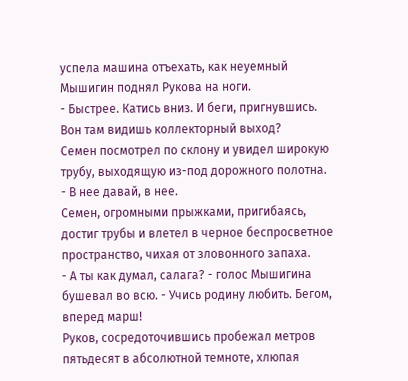успела машина отъехать, как неуемный Мышигин поднял Рукова на ноги.
- Быстрее. Катись вниз. И беги, пригнувшись. Вон там видишь коллекторный выход?
Семен посмотрел по склону и увидел широкую трубу, выходящую из-под дорожного полотна.
- В нее давай, в нее.
Семен, огромными прыжками, пригибаясь, достиг трубы и влетел в черное беспросветное пространство, чихая от зловонного запаха.
- А ты как думал, салага? - голос Мышигина бушевал во всю. - Учись родину любить. Бегом, вперед марш!
Руков, сосредоточившись пробежал метров пятьдесят в абсолютной темноте, хлюпая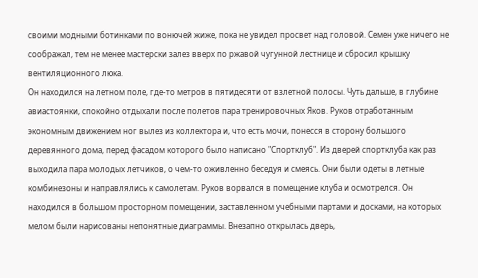своими модными ботинками по вонючей жиже, пока не увидел просвет над головой. Семен уже ничего не соображал, тем не менее мастерски залез вверх по ржавой чугунной лестнице и сбросил крышку вентиляционного люка.
Он находился на летном поле, где-то метров в пятидесяти от взлетной полосы. Чуть дальше, в глубине авиастоянки, спокойно отдыхали после полетов пара тренировочных Яков. Руков отработанным экономным движением ног вылез из коллектора и, что есть мочи, понесся в сторону большого деревянного дома, перед фасадом которого было написано "Спортклуб". Из дверей спортклуба как раз выходила пара молодых летчиков, о чем-то оживленно беседуя и смеясь. Они были одеты в летные комбинезоны и направлялись к самолетам. Руков ворвался в помещение клуба и осмотрелся. Он находился в большом просторном помещении, заставленном учебными партами и досками, на которых мелом были нарисованы непонятные диаграммы. Внезапно открылась дверь,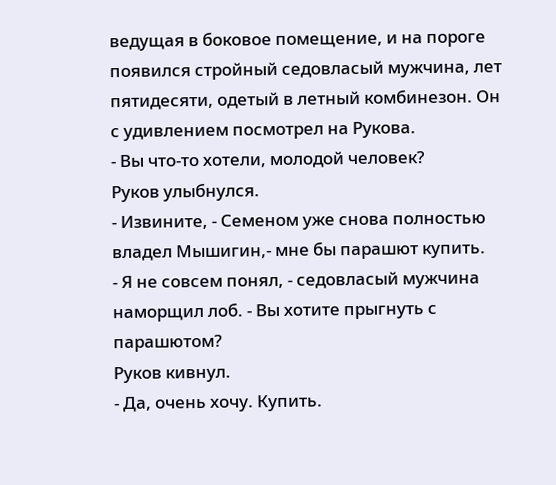ведущая в боковое помещение, и на пороге появился стройный седовласый мужчина, лет пятидесяти, одетый в летный комбинезон. Он с удивлением посмотрел на Рукова.
- Вы что-то хотели, молодой человек?
Руков улыбнулся.
- Извините, - Семеном уже снова полностью владел Мышигин,- мне бы парашют купить.
- Я не совсем понял, - седовласый мужчина наморщил лоб. - Вы хотите прыгнуть с парашютом?
Руков кивнул.
- Да, очень хочу. Купить.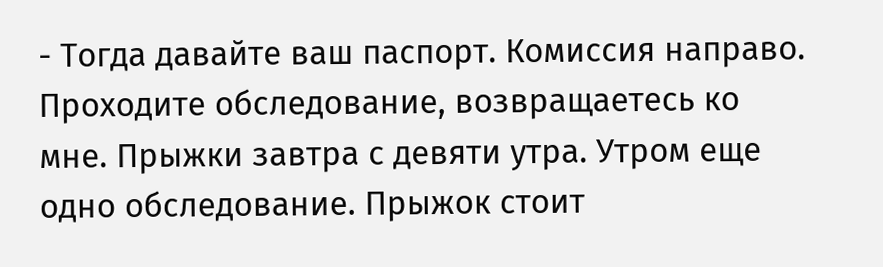- Тогда давайте ваш паспорт. Комиссия направо. Проходите обследование, возвращаетесь ко мне. Прыжки завтра с девяти утра. Утром еще одно обследование. Прыжок стоит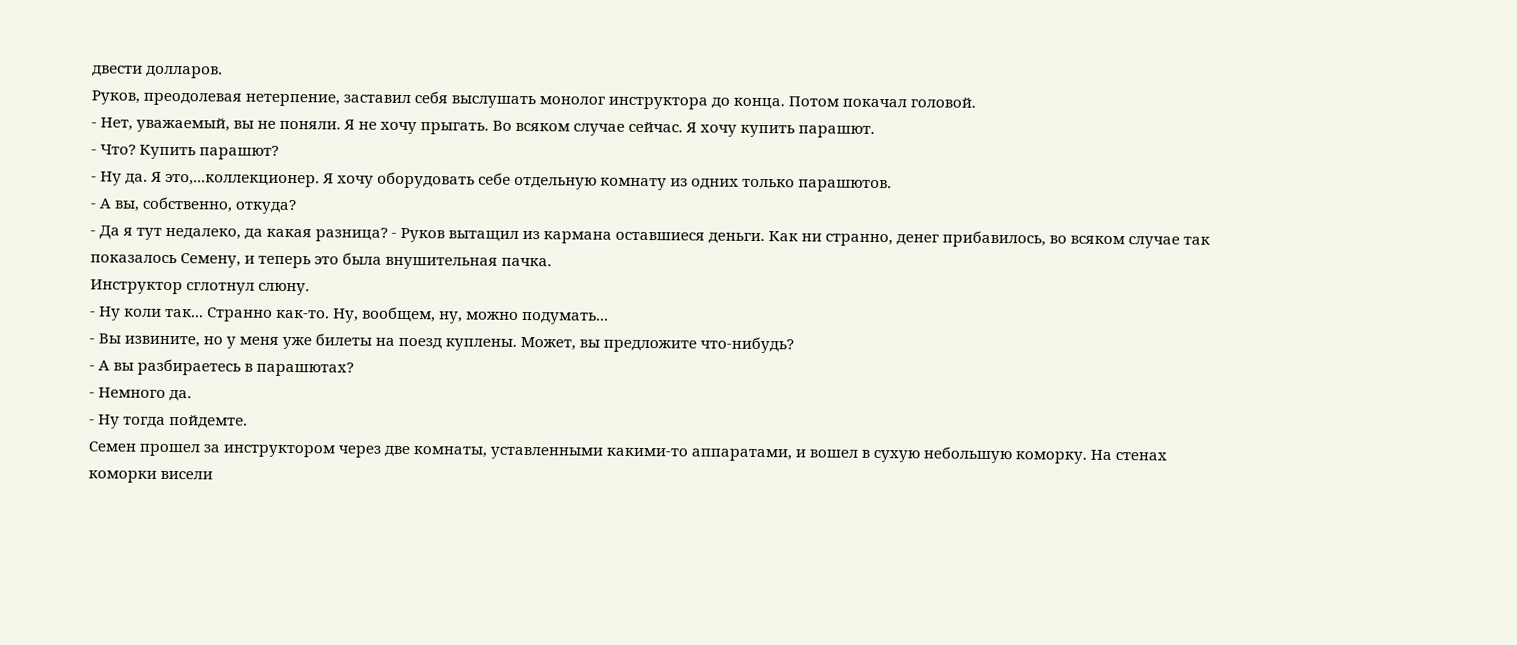двести долларов.
Руков, преодолевая нетерпение, заставил себя выслушать монолог инструктора до конца. Потом покачал головой.
- Нет, уважаемый, вы не поняли. Я не хочу прыгать. Во всяком случае сейчас. Я хочу купить парашют.
- Что? Купить парашют?
- Ну да. Я это,...коллекционер. Я хочу оборудовать себе отдельную комнату из одних только парашютов.
- А вы, собственно, откуда?
- Да я тут недалеко, да какая разница? - Руков вытащил из кармана оставшиеся деньги. Как ни странно, денег прибавилось, во всяком случае так показалось Семену, и теперь это была внушительная пачка.
Инструктор сглотнул слюну.
- Ну коли так... Странно как-то. Ну, вообщем, ну, можно подумать...
- Вы извините, но у меня уже билеты на поезд куплены. Может, вы предложите что-нибудь?
- А вы разбираетесь в парашютах?
- Немного да.
- Ну тогда пойдемте.
Семен прошел за инструктором через две комнаты, уставленными какими-то аппаратами, и вошел в сухую небольшую коморку. На стенах коморки висели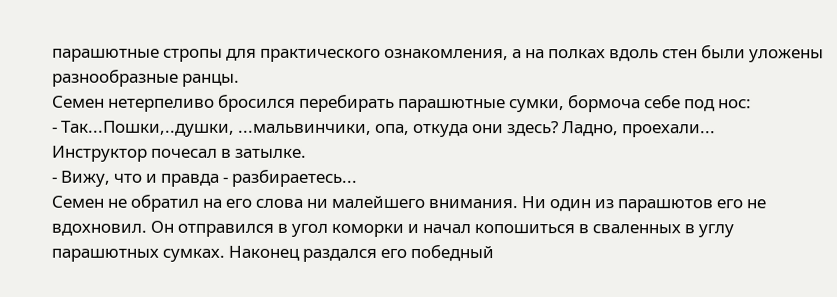парашютные стропы для практического ознакомления, а на полках вдоль стен были уложены разнообразные ранцы.
Семен нетерпеливо бросился перебирать парашютные сумки, бормоча себе под нос:
- Так...Пошки,..душки, ...мальвинчики, опа, откуда они здесь? Ладно, проехали...
Инструктор почесал в затылке.
- Вижу, что и правда - разбираетесь...
Семен не обратил на его слова ни малейшего внимания. Ни один из парашютов его не вдохновил. Он отправился в угол коморки и начал копошиться в сваленных в углу парашютных сумках. Наконец раздался его победный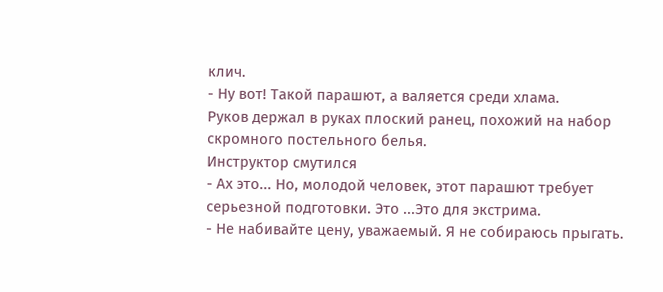клич.
- Ну вот! Такой парашют, а валяется среди хлама.
Руков держал в руках плоский ранец, похожий на набор скромного постельного белья.
Инструктор смутился
- Ах это... Но, молодой человек, этот парашют требует серьезной подготовки. Это ...Это для экстрима.
- Не набивайте цену, уважаемый. Я не собираюсь прыгать.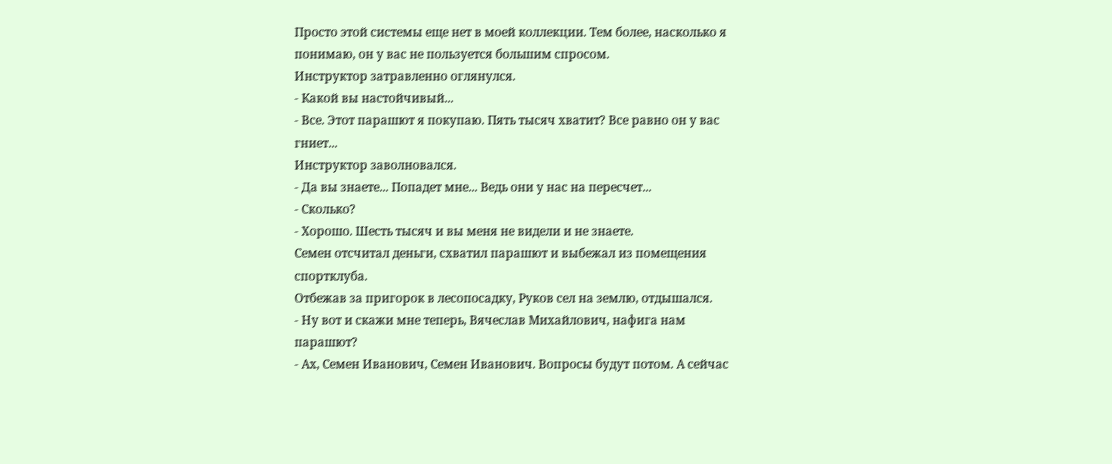Просто этой системы еще нет в моей коллекции. Тем более, насколько я понимаю, он у вас не пользуется большим спросом.
Инструктор затравленно оглянулся.
- Какой вы настойчивый...
- Все. Этот парашют я покупаю. Пять тысяч хватит? Все равно он у вас гниет...
Инструктор заволновался.
- Да вы знаете... Попадет мне... Ведь они у нас на пересчет...
- Сколько?
- Хорошо. Шесть тысяч и вы меня не видели и не знаете.
Семен отсчитал деньги, схватил парашют и выбежал из помещения спортклуба.
Отбежав за пригорок в лесопосадку, Руков сел на землю, отдышался.
- Ну вот и скажи мне теперь, Вячеслав Михайлович, нафига нам парашют?
- Ах, Семен Иванович, Семен Иванович. Вопросы будут потом. А сейчас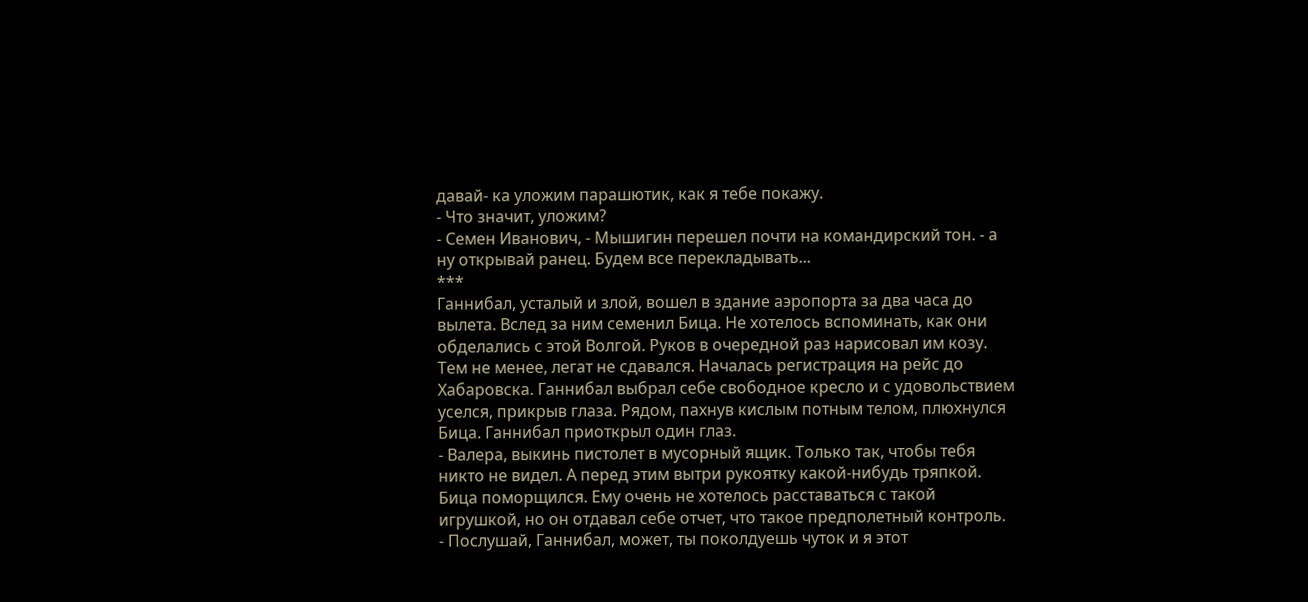давай- ка уложим парашютик, как я тебе покажу.
- Что значит, уложим?
- Семен Иванович, - Мышигин перешел почти на командирский тон. - а ну открывай ранец. Будем все перекладывать...
***
Ганнибал, усталый и злой, вошел в здание аэропорта за два часа до вылета. Вслед за ним семенил Бица. Не хотелось вспоминать, как они обделались с этой Волгой. Руков в очередной раз нарисовал им козу. Тем не менее, легат не сдавался. Началась регистрация на рейс до Хабаровска. Ганнибал выбрал себе свободное кресло и с удовольствием уселся, прикрыв глаза. Рядом, пахнув кислым потным телом, плюхнулся Бица. Ганнибал приоткрыл один глаз.
- Валера, выкинь пистолет в мусорный ящик. Только так, чтобы тебя никто не видел. А перед этим вытри рукоятку какой-нибудь тряпкой.
Бица поморщился. Ему очень не хотелось расставаться с такой игрушкой, но он отдавал себе отчет, что такое предполетный контроль.
- Послушай, Ганнибал, может, ты поколдуешь чуток и я этот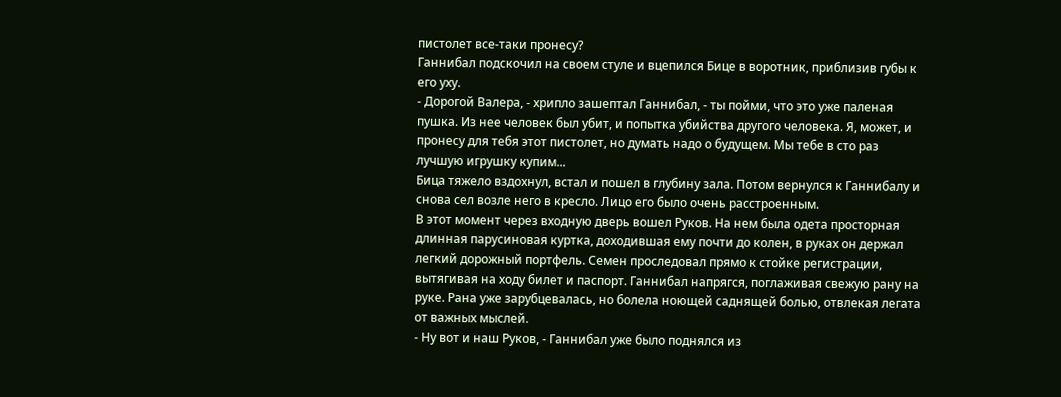пистолет все-таки пронесу?
Ганнибал подскочил на своем стуле и вцепился Бице в воротник, приблизив губы к его уху.
- Дорогой Валера, - хрипло зашептал Ганнибал, - ты пойми, что это уже паленая пушка. Из нее человек был убит, и попытка убийства другого человека. Я, может, и пронесу для тебя этот пистолет, но думать надо о будущем. Мы тебе в сто раз лучшую игрушку купим...
Бица тяжело вздохнул, встал и пошел в глубину зала. Потом вернулся к Ганнибалу и снова сел возле него в кресло. Лицо его было очень расстроенным.
В этот момент через входную дверь вошел Руков. На нем была одета просторная длинная парусиновая куртка, доходившая ему почти до колен, в руках он держал легкий дорожный портфель. Семен проследовал прямо к стойке регистрации, вытягивая на ходу билет и паспорт. Ганнибал напрягся, поглаживая свежую рану на руке. Рана уже зарубцевалась, но болела ноющей саднящей болью, отвлекая легата от важных мыслей.
- Ну вот и наш Руков, - Ганнибал уже было поднялся из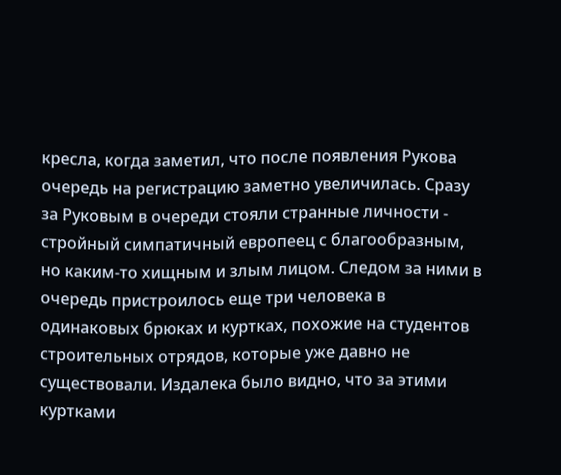кресла, когда заметил, что после появления Рукова очередь на регистрацию заметно увеличилась. Сразу за Руковым в очереди стояли странные личности - стройный симпатичный европеец с благообразным, но каким-то хищным и злым лицом. Следом за ними в очередь пристроилось еще три человека в одинаковых брюках и куртках, похожие на студентов строительных отрядов, которые уже давно не существовали. Издалека было видно, что за этими куртками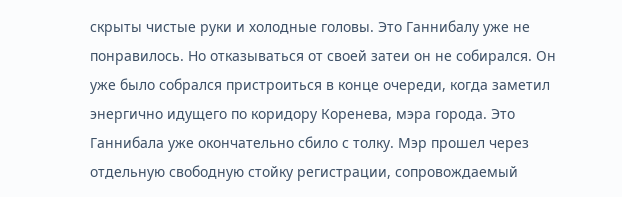скрыты чистые руки и холодные головы. Это Ганнибалу уже не понравилось. Но отказываться от своей затеи он не собирался. Он уже было собрался пристроиться в конце очереди, когда заметил энергично идущего по коридору Коренева, мэра города. Это Ганнибала уже окончательно сбило с толку. Мэр прошел через отдельную свободную стойку регистрации, сопровождаемый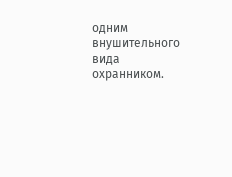одним внушительного вида охранником.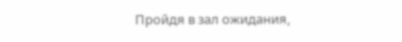Пройдя в зал ожидания,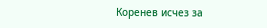Коренев исчез за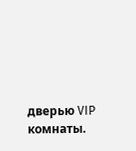дверью VIP комнаты.